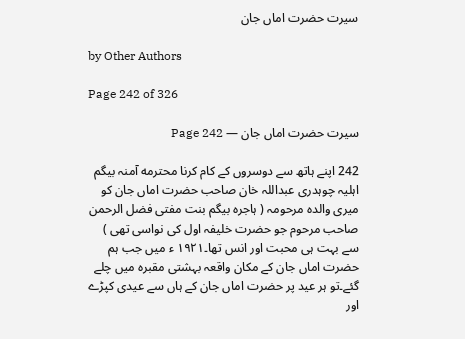سیرت حضرت اماں جان

by Other Authors

Page 242 of 326

سیرت حضرت اماں جان — Page 242

242 اپنے ہاتھ سے دوسروں کے کام کرنا محترمه آمنہ بیگم اہلیہ چوہدری عبداللہ خان صاحب حضرت اماں جان کو میری والدہ مرحومہ ( ہاجرہ بیگم بنت مفتی فضل الرحمن صاحب مرحوم جو حضرت خلیفہ اول کی نواسی تھی ) سے بہت ہی محبت اور انس تھا۔۱۹۲۱ ء میں جب ہم حضرت اماں جان کے مکان واقعہ بہشتی مقبرہ میں چلے گئے۔تو ہر عید پر حضرت اماں جان کے ہاں سے عیدی کپڑے اور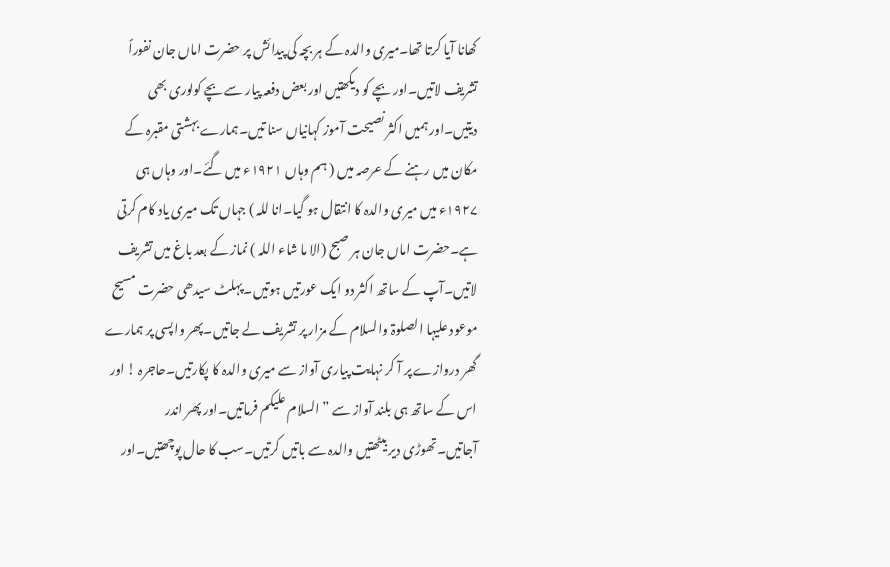کھانا آیا کرتا تھا۔میری والدہ کے ہر بچہ کی پیدائش پر حضرت اماں جان نفوراً تشریف لاتیں۔اور بچے کو دیکھتیں اور بعض دفعہ پیار سے بچے کولوری بھی دیتیں۔اور ہمیں اکثر نصیحت آموز کہانیاں سنا تیں۔ہمارے بہشتی مقبرہ کے مکان میں رہنے کے عرصہ میں ( ہم وہاں ۱۹۲۱ء میں گئے۔اور وہاں ہی ۱۹۲۷ء میں میری والدہ کا انتقال ہو گیا۔انا للہ ) جہاں تک میری یاد کام کرتی ہے۔حضرت اماں جان ہر صبح (الا ما شاء اللہ ) نماز کے بعد باغ میں تشریف لاتیں۔آپ کے ساتھ اکثر دو ایک عورتیں ہوتیں۔پہلٹ سیدھی حضرت مسیح موعود علیہا الصلوۃ والسلام کے مزار پر تشریف لے جاتیں۔پھر واپسی پر ہمارے گھر دروازے پر آ کر نہایت پیاری آواز سے میری والدہ کا پکارتیں۔حاجرہ ! اور اس کے ساتھ ہی بلند آواز سے ”السلام علیکم فرماتیں۔اور پھر اندر آجاتیں۔تھوڑی دیر بیٹھتیں والدہ سے باتیں کرتیں۔سب کا حال پوچھتیں۔اور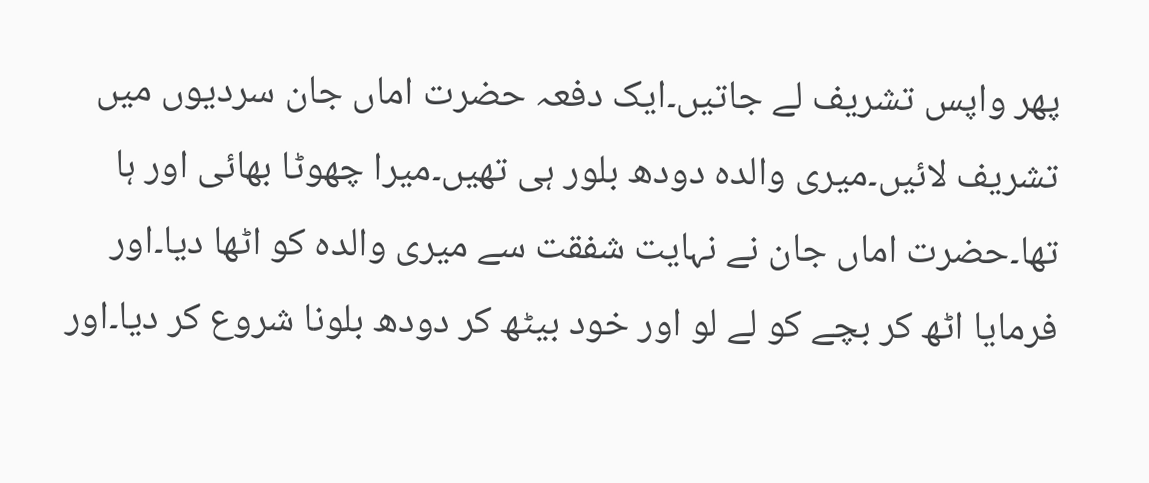پھر واپس تشریف لے جاتیں۔ایک دفعہ حضرت اماں جان سردیوں میں تشریف لائیں۔میری والدہ دودھ بلور ہی تھیں۔میرا چھوٹا بھائی اور ہا تھا۔حضرت اماں جان نے نہایت شفقت سے میری والدہ کو اٹھا دیا۔اور فرمایا اٹھ کر بچے کو لے لو اور خود بیٹھ کر دودھ بلونا شروع کر دیا۔اور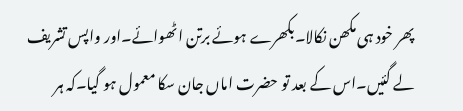پھر خود ہی مکھن نکالا۔بکھرے ہوئے برتن اٹھوائے۔اور واپس تشریف لے گئیں۔اس کے بعد تو حضرت اماں جان سکا معمول ہو گیا۔کہ ہر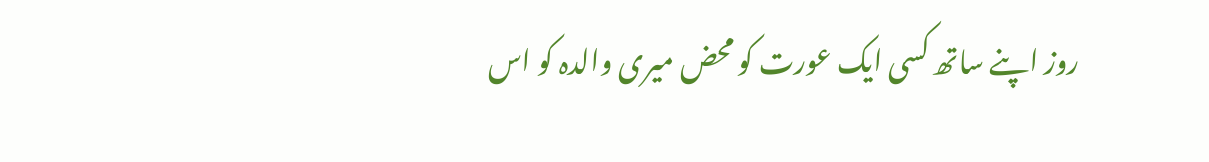روز اپنے ساتھ کسی ایک عورت کو محض میری والدہ کو اس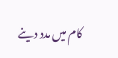کام میں مدد دینے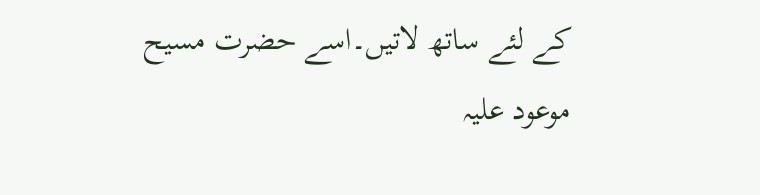کے لئے ساتھ لاتیں۔اسے حضرت مسیح موعود علیہ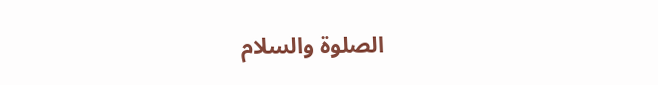الصلوۃ والسلام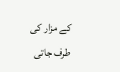کے مزار کی طرف جاتی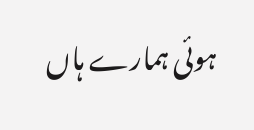ہوئی ہمارے ہاں